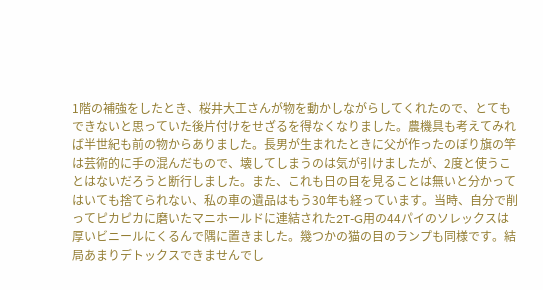1階の補強をしたとき、桜井大工さんが物を動かしながらしてくれたので、とてもできないと思っていた後片付けをせざるを得なくなりました。農機具も考えてみれば半世紀も前の物からありました。長男が生まれたときに父が作ったのぼり旗の竿は芸術的に手の混んだもので、壊してしまうのは気が引けましたが、2度と使うことはないだろうと断行しました。また、これも日の目を見ることは無いと分かってはいても捨てられない、私の車の遺品はもう30年も経っています。当時、自分で削ってピカピカに磨いたマニホールドに連結された2T-G用の44パイのソレックスは厚いビニールにくるんで隅に置きました。幾つかの猫の目のランプも同様です。結局あまりデトックスできませんでし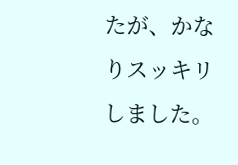たが、かなりスッキリしました。